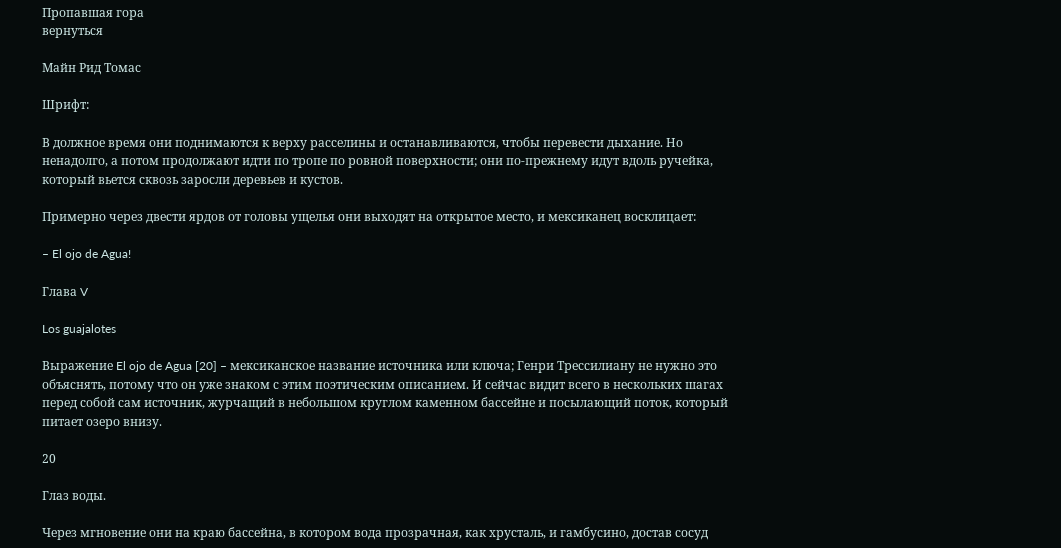Пропавшая гора
вернуться

Майн Рид Томас

Шрифт:

В должное время они поднимаются к верху расселины и останавливаются, чтобы перевести дыхание. Но ненадолго, а потом продолжают идти по тропе по ровной поверхности; они по-прежнему идут вдоль ручейка, который вьется сквозь заросли деревьев и кустов.

Примерно через двести ярдов от головы ущелья они выходят на открытое место, и мексиканец восклицает:

– El ojo de Agua!

Глава V

Los guajalotes

Выражение El ojo de Agua [20] – мексиканское название источника или ключа; Генри Трессилиану не нужно это объяснять, потому что он уже знаком с этим поэтическим описанием. И сейчас видит всего в нескольких шагах перед собой сам источник, журчащий в небольшом круглом каменном бассейне и посылающий поток, который питает озеро внизу.

20

Глаз воды.

Через мгновение они на краю бассейна, в котором вода прозрачная, как хрусталь, и гамбусино, достав сосуд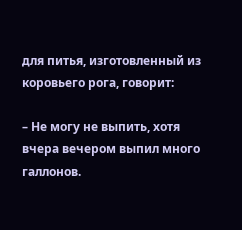для питья, изготовленный из коровьего рога, говорит:

– Не могу не выпить, хотя вчера вечером выпил много галлонов.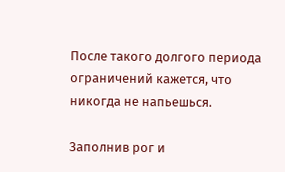После такого долгого периода ограничений кажется, что никогда не напьешься.

Заполнив рог и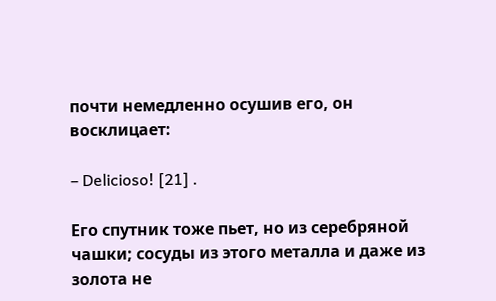почти немедленно осушив его, он восклицает:

– Delicioso! [21] .

Его спутник тоже пьет, но из серебряной чашки; сосуды из этого металла и даже из золота не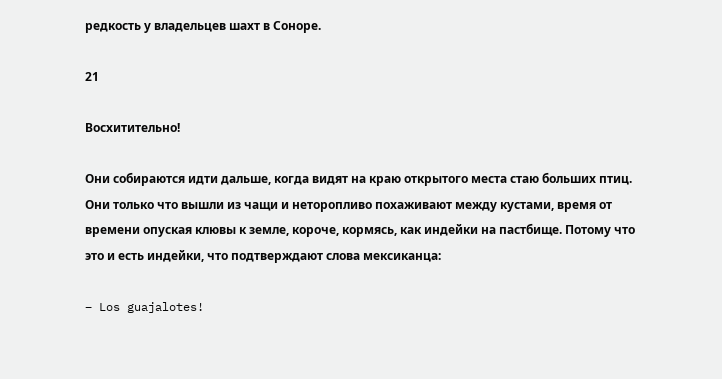редкость у владельцев шахт в Соноре.

21

Восхитительно!

Они собираются идти дальше, когда видят на краю открытого места стаю больших птиц. Они только что вышли из чащи и неторопливо похаживают между кустами, время от времени опуская клювы к земле, короче, кормясь, как индейки на пастбище. Потому что это и есть индейки, что подтверждают слова мексиканца:

– Los guajalotes!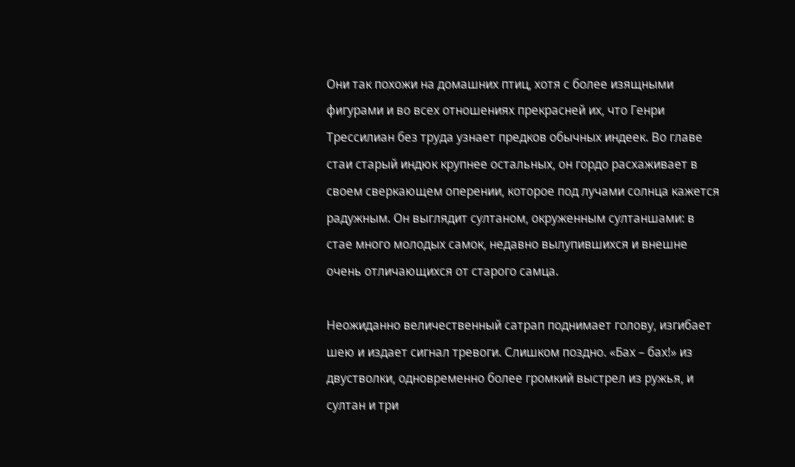Они так похожи на домашних птиц, хотя с более изящными фигурами и во всех отношениях прекрасней их, что Генри Трессилиан без труда узнает предков обычных индеек. Во главе стаи старый индюк крупнее остальных, он гордо расхаживает в своем сверкающем оперении, которое под лучами солнца кажется радужным. Он выглядит султаном, окруженным султаншами: в стае много молодых самок, недавно вылупившихся и внешне очень отличающихся от старого самца.

Неожиданно величественный сатрап поднимает голову, изгибает шею и издает сигнал тревоги. Слишком поздно. «Бах – бах!» из двустволки, одновременно более громкий выстрел из ружья, и султан и три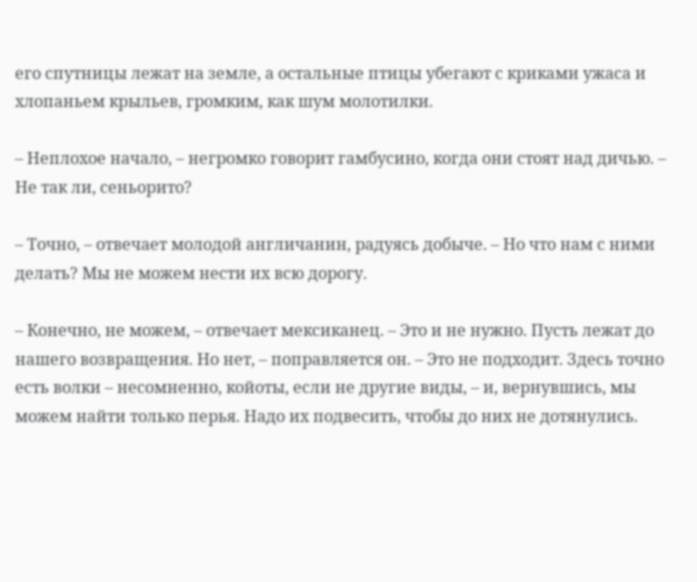его спутницы лежат на земле, а остальные птицы убегают с криками ужаса и хлопаньем крыльев, громким, как шум молотилки.

– Неплохое начало, – негромко говорит гамбусино, когда они стоят над дичью. – Не так ли, сеньорито?

– Точно, – отвечает молодой англичанин, радуясь добыче. – Но что нам с ними делать? Мы не можем нести их всю дорогу.

– Конечно, не можем, – отвечает мексиканец. – Это и не нужно. Пусть лежат до нашего возвращения. Но нет, – поправляется он. – Это не подходит. Здесь точно есть волки – несомненно, койоты, если не другие виды, – и, вернувшись, мы можем найти только перья. Надо их подвесить, чтобы до них не дотянулись.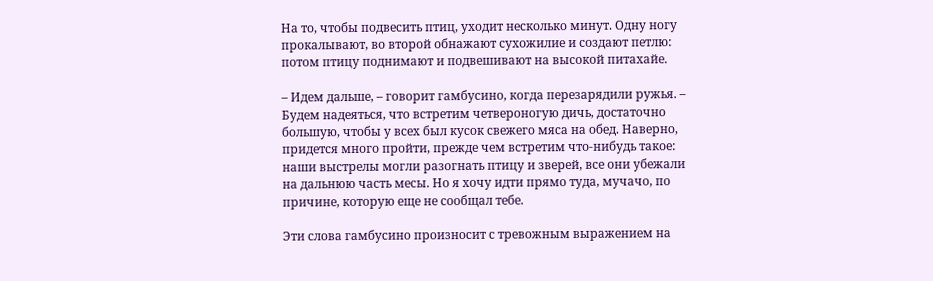На то, чтобы подвесить птиц, уходит несколько минут. Одну ногу прокалывают, во второй обнажают сухожилие и создают петлю: потом птицу поднимают и подвешивают на высокой питахайе.

– Идем дальше, – говорит гамбусино, когда перезарядили ружья. – Будем надеяться, что встретим четвероногую дичь, достаточно большую, чтобы у всех был кусок свежего мяса на обед. Наверно, придется много пройти, прежде чем встретим что-нибудь такое: наши выстрелы могли разогнать птицу и зверей, все они убежали на дальнюю часть месы. Но я хочу идти прямо туда, мучачо, по причине, которую еще не сообщал тебе.

Эти слова гамбусино произносит с тревожным выражением на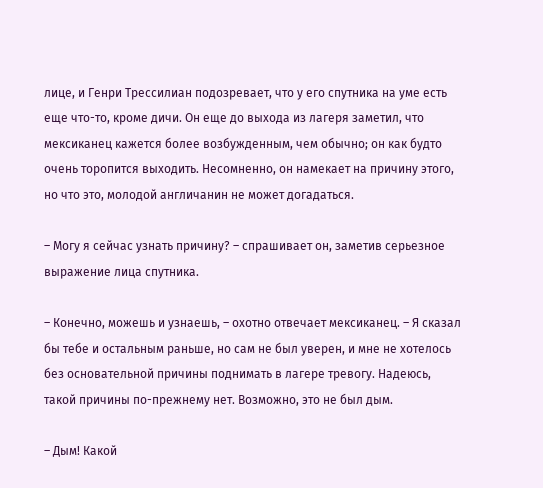лице, и Генри Трессилиан подозревает, что у его спутника на уме есть еще что-то, кроме дичи. Он еще до выхода из лагеря заметил, что мексиканец кажется более возбужденным, чем обычно; он как будто очень торопится выходить. Несомненно, он намекает на причину этого, но что это, молодой англичанин не может догадаться.

– Могу я сейчас узнать причину? – спрашивает он, заметив серьезное выражение лица спутника.

– Конечно, можешь и узнаешь, – охотно отвечает мексиканец. – Я сказал бы тебе и остальным раньше, но сам не был уверен, и мне не хотелось без основательной причины поднимать в лагере тревогу. Надеюсь, такой причины по-прежнему нет. Возможно, это не был дым.

– Дым! Какой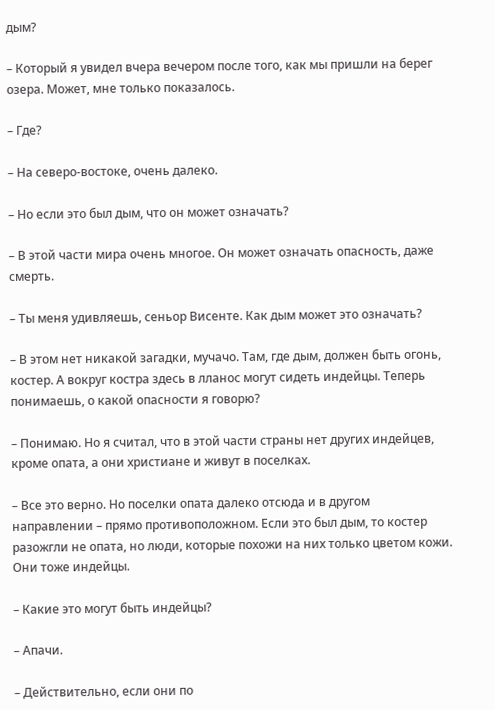дым?

– Который я увидел вчера вечером после того, как мы пришли на берег озера. Может, мне только показалось.

– Где?

– На северо-востоке, очень далеко.

– Но если это был дым, что он может означать?

– В этой части мира очень многое. Он может означать опасность, даже смерть.

– Ты меня удивляешь, сеньор Висенте. Как дым может это означать?

– В этом нет никакой загадки, мучачо. Там, где дым, должен быть огонь, костер. А вокруг костра здесь в лланос могут сидеть индейцы. Теперь понимаешь, о какой опасности я говорю?

– Понимаю. Но я считал, что в этой части страны нет других индейцев, кроме опата, а они христиане и живут в поселках.

– Все это верно. Но поселки опата далеко отсюда и в другом направлении – прямо противоположном. Если это был дым, то костер разожгли не опата, но люди, которые похожи на них только цветом кожи. Они тоже индейцы.

– Какие это могут быть индейцы?

– Апачи.

– Действительно, если они по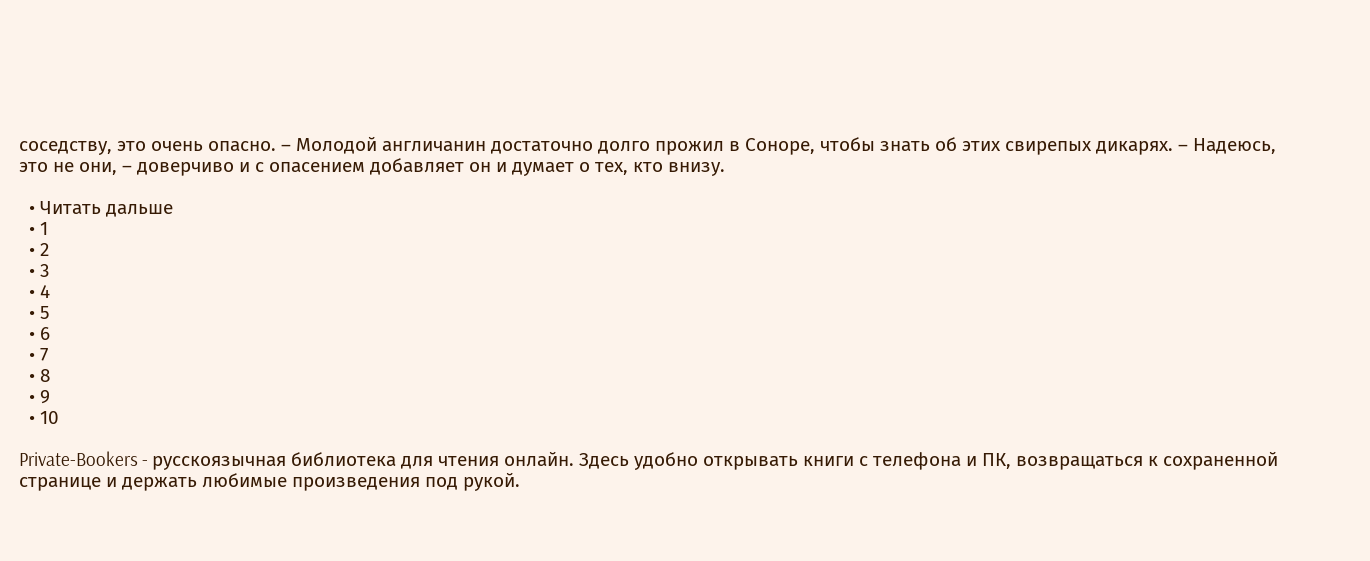соседству, это очень опасно. – Молодой англичанин достаточно долго прожил в Соноре, чтобы знать об этих свирепых дикарях. – Надеюсь, это не они, – доверчиво и с опасением добавляет он и думает о тех, кто внизу.

  • Читать дальше
  • 1
  • 2
  • 3
  • 4
  • 5
  • 6
  • 7
  • 8
  • 9
  • 10

Private-Bookers - русскоязычная библиотека для чтения онлайн. Здесь удобно открывать книги с телефона и ПК, возвращаться к сохраненной странице и держать любимые произведения под рукой.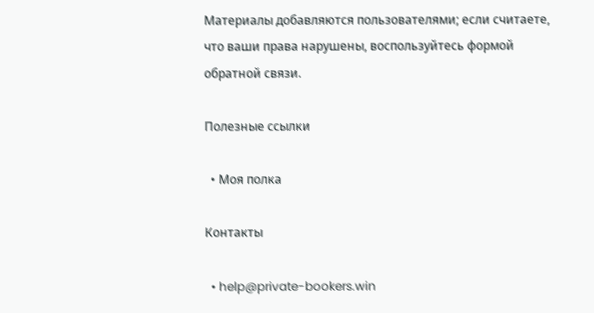Материалы добавляются пользователями; если считаете, что ваши права нарушены, воспользуйтесь формой обратной связи.

Полезные ссылки

  • Моя полка

Контакты

  • help@private-bookers.win